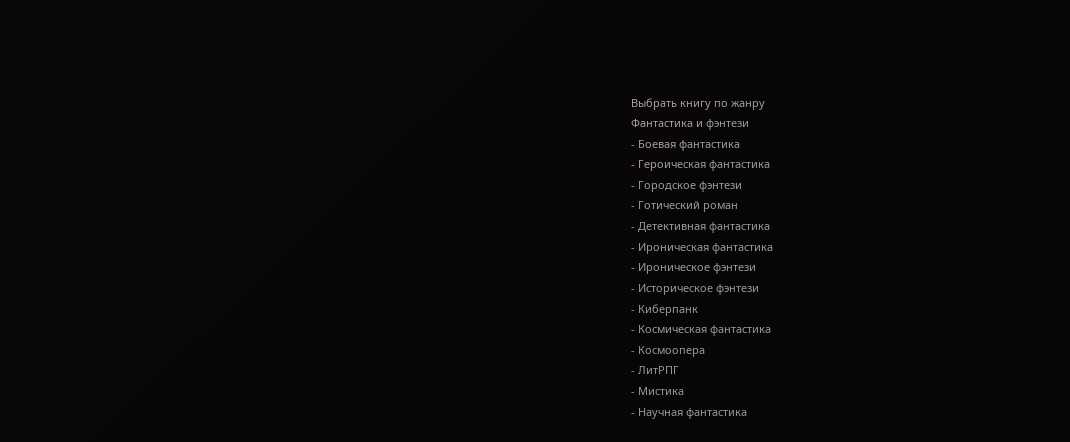Выбрать книгу по жанру
Фантастика и фэнтези
- Боевая фантастика
- Героическая фантастика
- Городское фэнтези
- Готический роман
- Детективная фантастика
- Ироническая фантастика
- Ироническое фэнтези
- Историческое фэнтези
- Киберпанк
- Космическая фантастика
- Космоопера
- ЛитРПГ
- Мистика
- Научная фантастика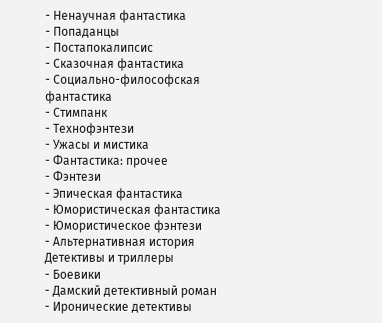- Ненаучная фантастика
- Попаданцы
- Постапокалипсис
- Сказочная фантастика
- Социально-философская фантастика
- Стимпанк
- Технофэнтези
- Ужасы и мистика
- Фантастика: прочее
- Фэнтези
- Эпическая фантастика
- Юмористическая фантастика
- Юмористическое фэнтези
- Альтернативная история
Детективы и триллеры
- Боевики
- Дамский детективный роман
- Иронические детективы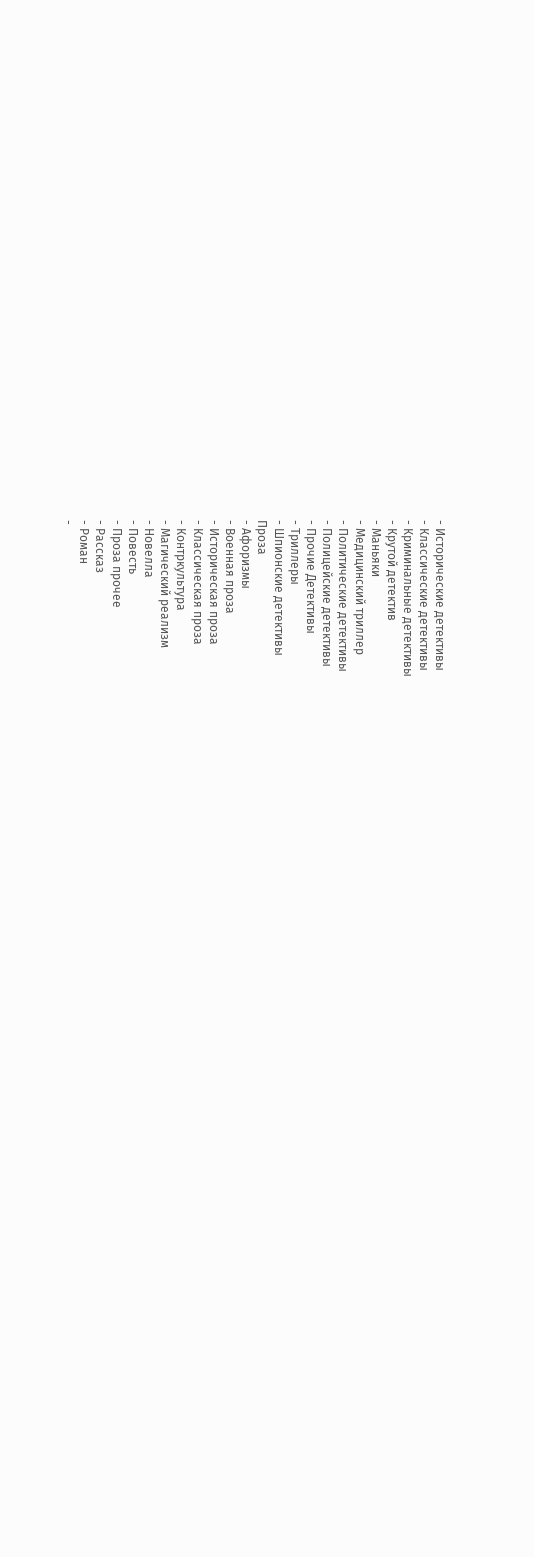- Исторические детективы
- Классические детективы
- Криминальные детективы
- Крутой детектив
- Маньяки
- Медицинский триллер
- Политические детективы
- Полицейские детективы
- Прочие Детективы
- Триллеры
- Шпионские детективы
Проза
- Афоризмы
- Военная проза
- Историческая проза
- Классическая проза
- Контркультура
- Магический реализм
- Новелла
- Повесть
- Проза прочее
- Рассказ
- Роман
-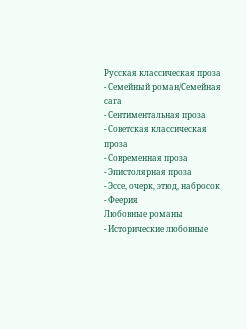Русская классическая проза
- Семейный роман/Семейная сага
- Сентиментальная проза
- Советская классическая проза
- Современная проза
- Эпистолярная проза
- Эссе, очерк, этюд, набросок
- Феерия
Любовные романы
- Исторические любовные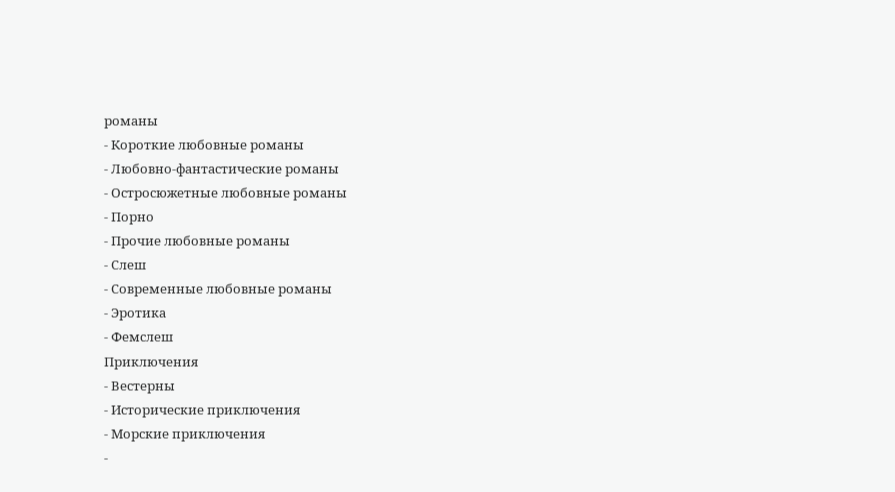романы
- Короткие любовные романы
- Любовно-фантастические романы
- Остросюжетные любовные романы
- Порно
- Прочие любовные романы
- Слеш
- Современные любовные романы
- Эротика
- Фемслеш
Приключения
- Вестерны
- Исторические приключения
- Морские приключения
-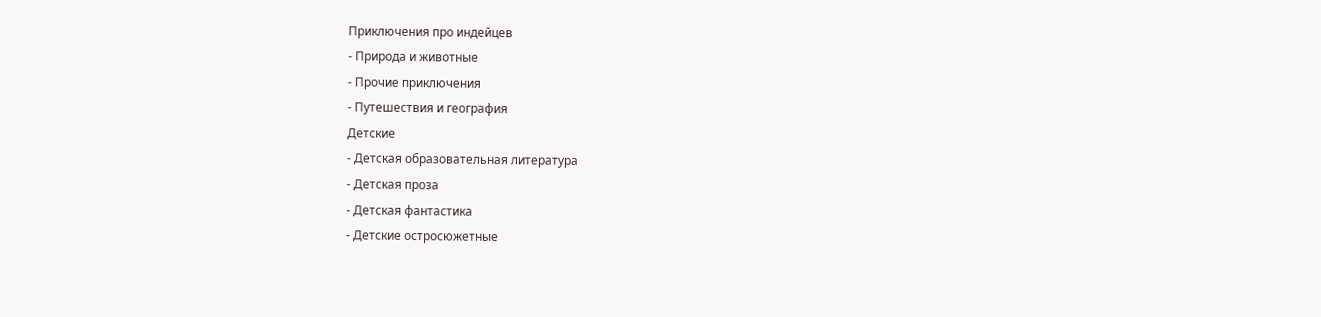Приключения про индейцев
- Природа и животные
- Прочие приключения
- Путешествия и география
Детские
- Детская образовательная литература
- Детская проза
- Детская фантастика
- Детские остросюжетные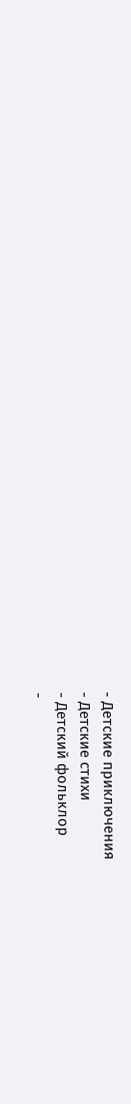- Детские приключения
- Детские стихи
- Детский фольклор
-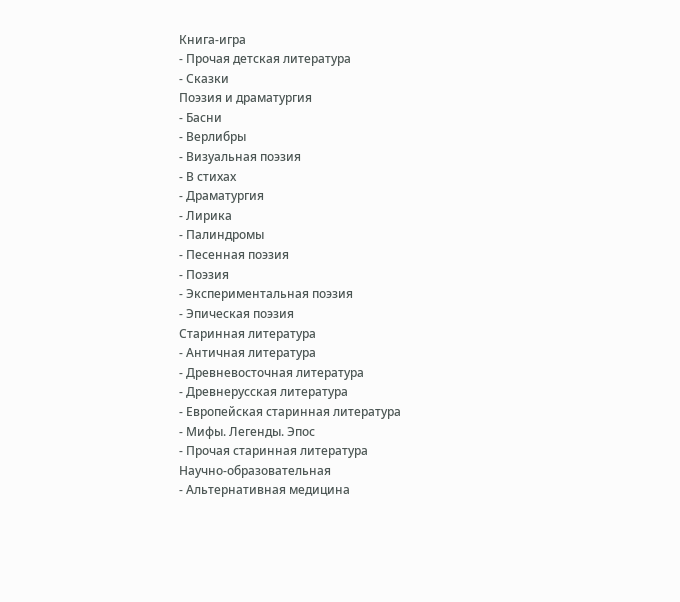Книга-игра
- Прочая детская литература
- Сказки
Поэзия и драматургия
- Басни
- Верлибры
- Визуальная поэзия
- В стихах
- Драматургия
- Лирика
- Палиндромы
- Песенная поэзия
- Поэзия
- Экспериментальная поэзия
- Эпическая поэзия
Старинная литература
- Античная литература
- Древневосточная литература
- Древнерусская литература
- Европейская старинная литература
- Мифы. Легенды. Эпос
- Прочая старинная литература
Научно-образовательная
- Альтернативная медицина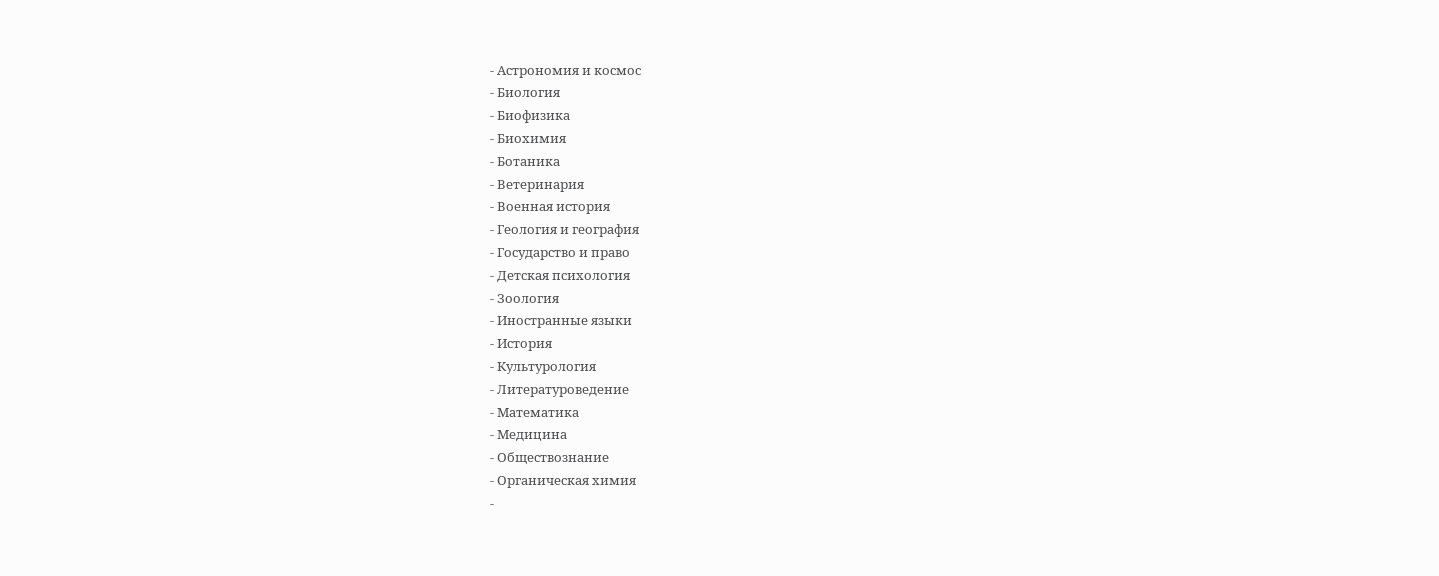- Астрономия и космос
- Биология
- Биофизика
- Биохимия
- Ботаника
- Ветеринария
- Военная история
- Геология и география
- Государство и право
- Детская психология
- Зоология
- Иностранные языки
- История
- Культурология
- Литературоведение
- Математика
- Медицина
- Обществознание
- Органическая химия
-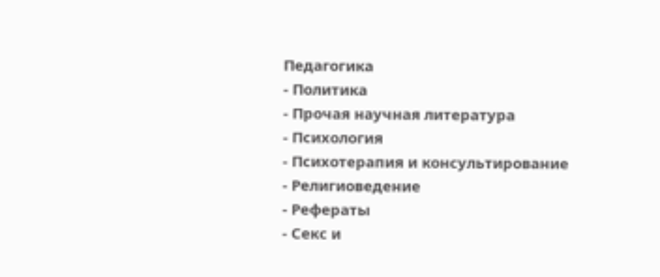Педагогика
- Политика
- Прочая научная литература
- Психология
- Психотерапия и консультирование
- Религиоведение
- Рефераты
- Секс и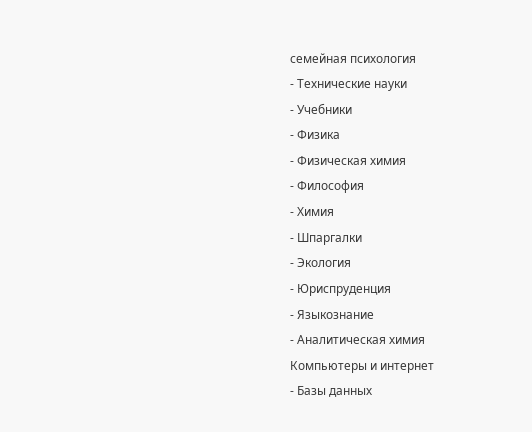семейная психология
- Технические науки
- Учебники
- Физика
- Физическая химия
- Философия
- Химия
- Шпаргалки
- Экология
- Юриспруденция
- Языкознание
- Аналитическая химия
Компьютеры и интернет
- Базы данных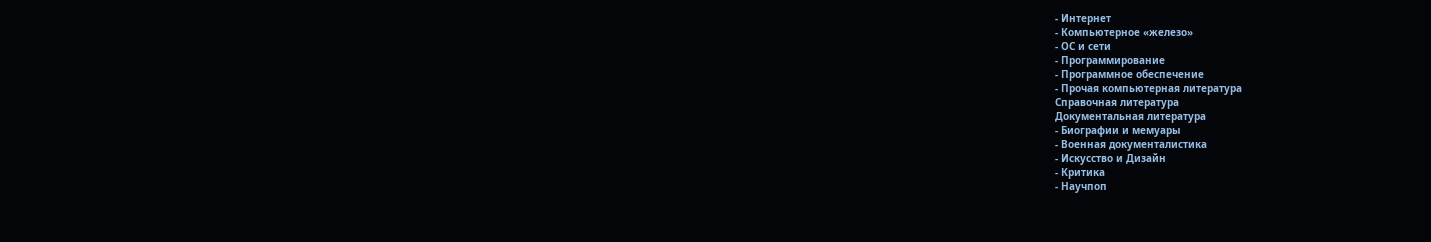- Интернет
- Компьютерное «железо»
- ОС и сети
- Программирование
- Программное обеспечение
- Прочая компьютерная литература
Справочная литература
Документальная литература
- Биографии и мемуары
- Военная документалистика
- Искусство и Дизайн
- Критика
- Научпоп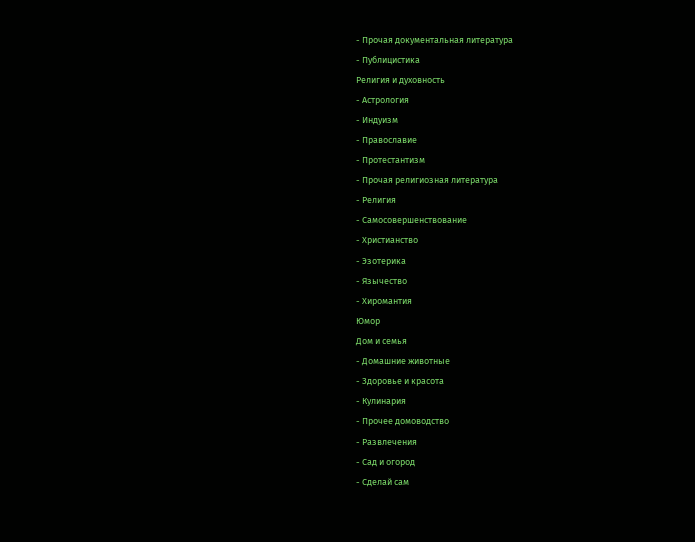- Прочая документальная литература
- Публицистика
Религия и духовность
- Астрология
- Индуизм
- Православие
- Протестантизм
- Прочая религиозная литература
- Религия
- Самосовершенствование
- Христианство
- Эзотерика
- Язычество
- Хиромантия
Юмор
Дом и семья
- Домашние животные
- Здоровье и красота
- Кулинария
- Прочее домоводство
- Развлечения
- Сад и огород
- Сделай сам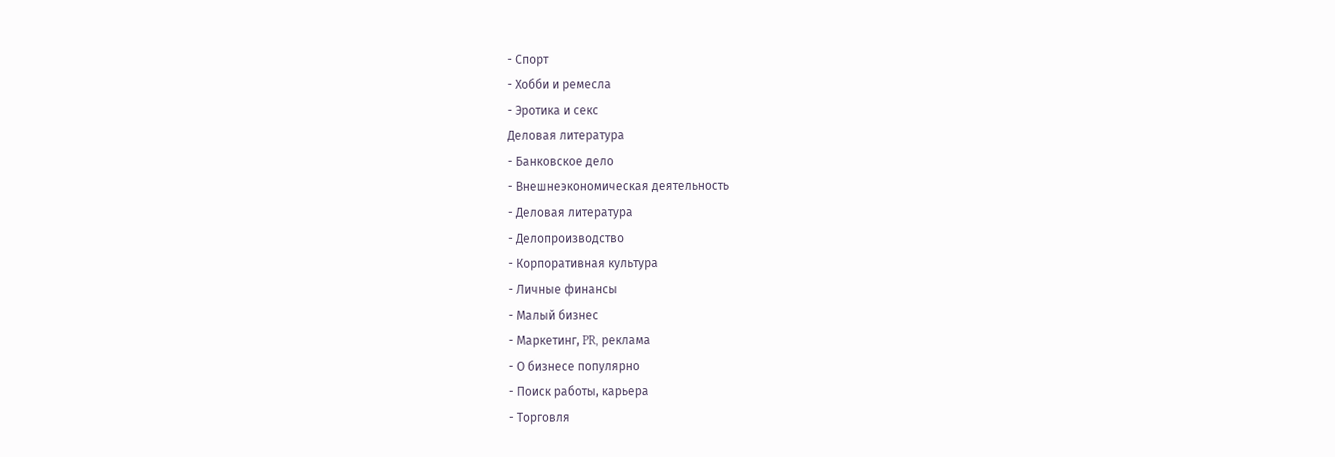- Спорт
- Хобби и ремесла
- Эротика и секс
Деловая литература
- Банковское дело
- Внешнеэкономическая деятельность
- Деловая литература
- Делопроизводство
- Корпоративная культура
- Личные финансы
- Малый бизнес
- Маркетинг, PR, реклама
- О бизнесе популярно
- Поиск работы, карьера
- Торговля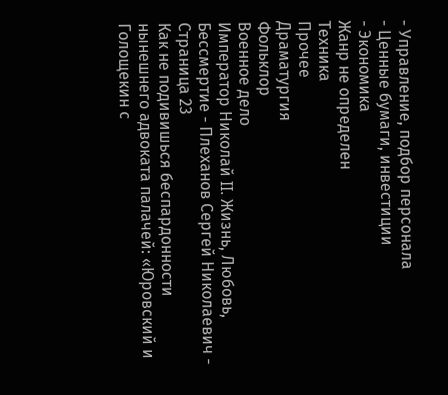- Управление, подбор персонала
- Ценные бумаги, инвестиции
- Экономика
Жанр не определен
Техника
Прочее
Драматургия
Фольклор
Военное дело
Император Николай II. Жизнь, Любовь, Бессмертие - Плеханов Сергей Николаевич - Страница 23
Как не подивишься беспардонности нынешнего адвоката палачей: «Юровский и Голощекин с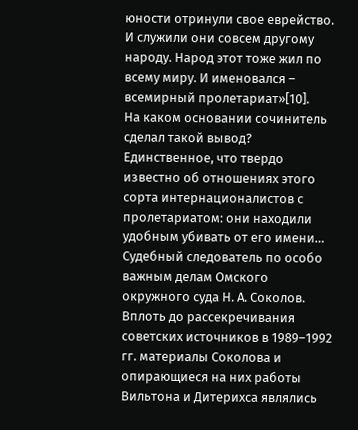юности отринули свое еврейство. И служили они совсем другому народу. Народ этот тоже жил по всему миру. И именовался – всемирный пролетариат»[10].
На каком основании сочинитель сделал такой вывод? Единственное, что твердо известно об отношениях этого сорта интернационалистов с пролетариатом: они находили удобным убивать от его имени…
Судебный следователь по особо важным делам Омского окружного суда Н. А. Соколов. Вплоть до рассекречивания советских источников в 1989–1992 гг. материалы Соколова и опирающиеся на них работы Вильтона и Дитерихса являлись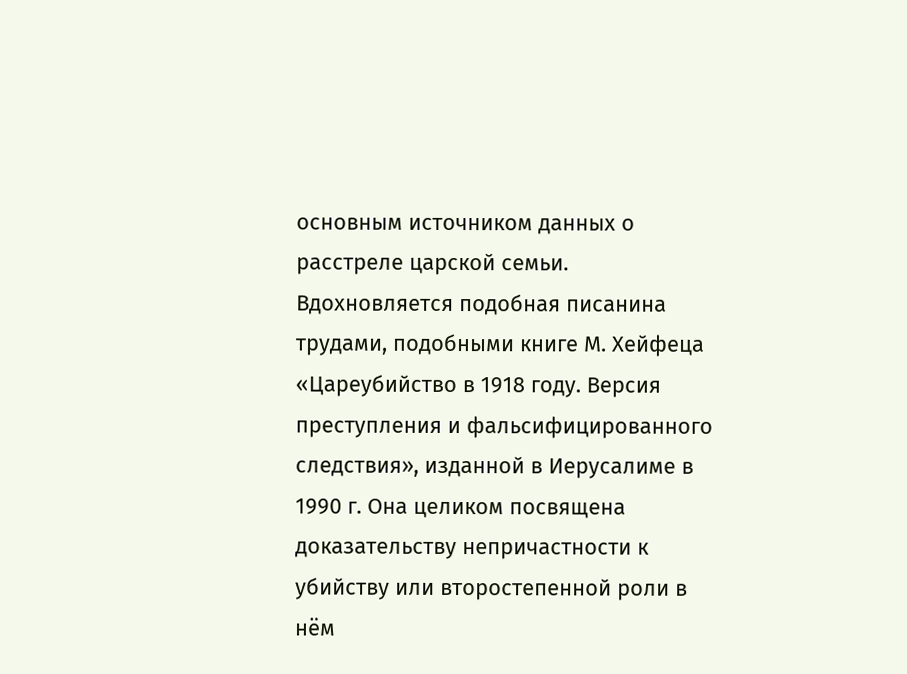основным источником данных о расстреле царской семьи.
Вдохновляется подобная писанина трудами, подобными книге М. Хейфеца «Цареубийство в 1918 году. Версия преступления и фальсифицированного следствия», изданной в Иерусалиме в 1990 г. Она целиком посвящена доказательству непричастности к убийству или второстепенной роли в нём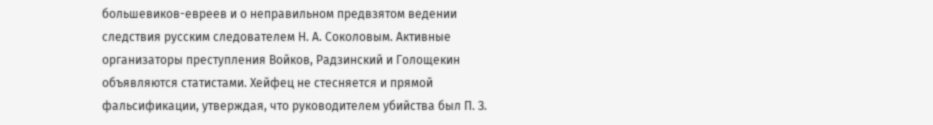большевиков-евреев и о неправильном предвзятом ведении следствия русским следователем Н. А. Соколовым. Активные организаторы преступления Войков, Радзинский и Голощекин объявляются статистами. Хейфец не стесняется и прямой фальсификации, утверждая, что руководителем убийства был П. З.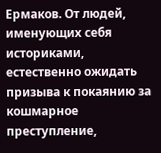Ермаков. От людей, именующих себя историками, естественно ожидать призыва к покаянию за кошмарное преступление,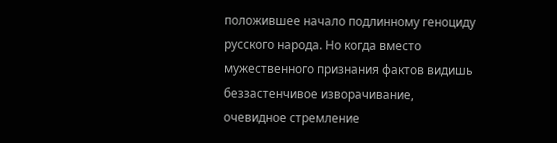положившее начало подлинному геноциду русского народа. Но когда вместо мужественного признания фактов видишь беззастенчивое изворачивание, очевидное стремление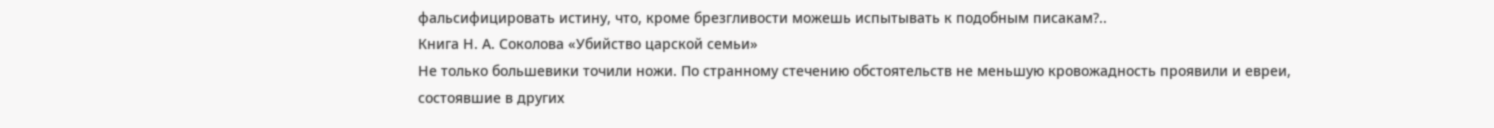фальсифицировать истину, что, кроме брезгливости можешь испытывать к подобным писакам?..
Книга Н. А. Соколова «Убийство царской семьи»
Не только большевики точили ножи. По странному стечению обстоятельств не меньшую кровожадность проявили и евреи, состоявшие в других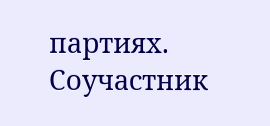партиях. Соучастник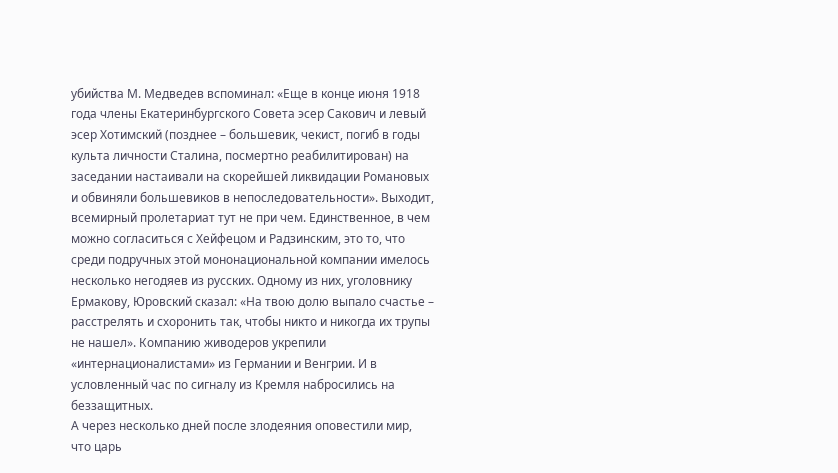убийства М. Медведев вспоминал: «Еще в конце июня 1918 года члены Екатеринбургского Совета эсер Сакович и левый эсер Хотимский (позднее – большевик, чекист, погиб в годы культа личности Сталина, посмертно реабилитирован) на заседании настаивали на скорейшей ликвидации Романовых и обвиняли большевиков в непоследовательности». Выходит, всемирный пролетариат тут не при чем. Единственное, в чем можно согласиться с Хейфецом и Радзинским, это то, что среди подручных этой мононациональной компании имелось несколько негодяев из русских. Одному из них, уголовнику Ермакову, Юровский сказал: «На твою долю выпало счастье – расстрелять и схоронить так, чтобы никто и никогда их трупы не нашел». Компанию живодеров укрепили «интернационалистами» из Германии и Венгрии. И в условленный час по сигналу из Кремля набросились на беззащитных.
А через несколько дней после злодеяния оповестили мир, что царь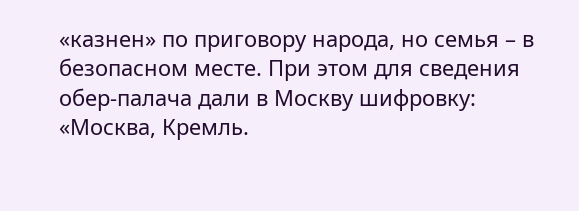«казнен» по приговору народа, но семья – в безопасном месте. При этом для сведения обер-палача дали в Москву шифровку: «Москва, Кремль.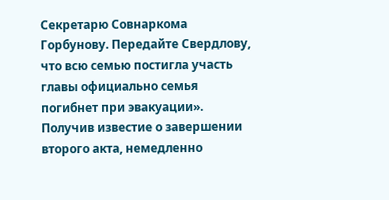Секретарю Совнаркома Горбунову. Передайте Свердлову, что всю семью постигла участь главы официально семья погибнет при эвакуации».
Получив известие о завершении второго акта, немедленно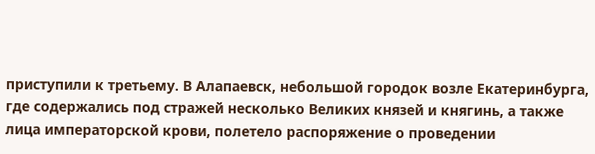приступили к третьему. В Алапаевск, небольшой городок возле Екатеринбурга, где содержались под стражей несколько Великих князей и княгинь, а также лица императорской крови, полетело распоряжение о проведении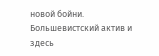новой бойни. Большевистский актив и здесь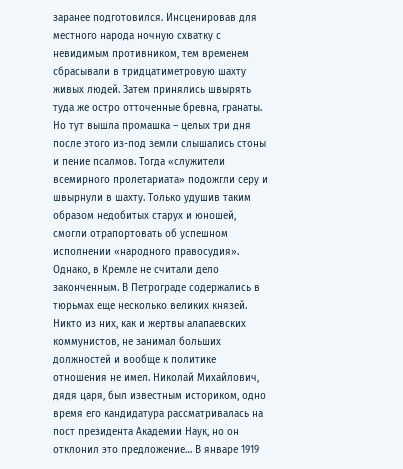заранее подготовился. Инсценировав для местного народа ночную схватку с невидимым противником, тем временем сбрасывали в тридцатиметровую шахту живых людей. Затем принялись швырять туда же остро отточенные бревна, гранаты. Но тут вышла промашка – целых три дня после этого из-под земли слышались стоны и пение псалмов. Тогда «служители всемирного пролетариата» подожгли серу и швырнули в шахту. Только удушив таким образом недобитых старух и юношей, смогли отрапортовать об успешном исполнении «народного правосудия».
Однако, в Кремле не считали дело законченным. В Петрограде содержались в тюрьмах еще несколько великих князей. Никто из них, как и жертвы алапаевских коммунистов, не занимал больших должностей и вообще к политике отношения не имел. Николай Михайлович, дядя царя, был известным историком, одно время его кандидатура рассматривалась на пост президента Академии Наук, но он отклонил это предложение… В январе 1919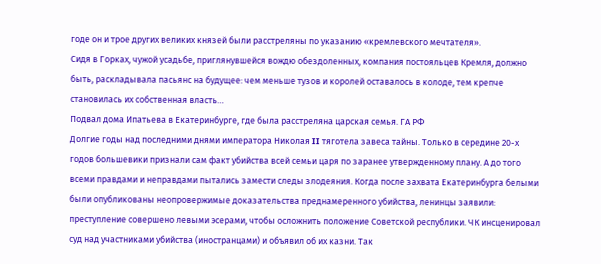годе он и трое других великих князей были расстреляны по указанию «кремлевского мечтателя».
Сидя в Горках, чужой усадьбе, приглянувшейся вождю обездоленных, компания постояльцев Кремля, должно быть, раскладывала пасьянс на будущее: чем меньше тузов и королей оставалось в колоде, тем крепче становилась их собственная власть…
Подвал дома Ипатьева в Екатеринбурге, где была расстреляна царская семья. ГА РФ
Долгие годы над последними днями императора Николая II тяготела завеса тайны. Только в середине 20-х годов большевики признали сам факт убийства всей семьи царя по заранее утвержденному плану. А до того всеми правдами и неправдами пытались замести следы злодеяния. Когда после захвата Екатеринбурга белыми были опубликованы неопровержимые доказательства преднамеренного убийства, ленинцы заявили: преступление совершено левыми эсерами, чтобы осложнить положение Советской республики. ЧК инсценировал суд над участниками убийства (иностранцами) и объявил об их казни. Так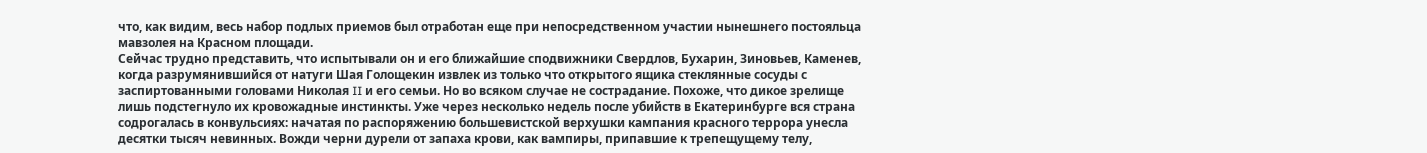что, как видим, весь набор подлых приемов был отработан еще при непосредственном участии нынешнего постояльца мавзолея на Красном площади.
Сейчас трудно представить, что испытывали он и его ближайшие сподвижники Свердлов, Бухарин, Зиновьев, Каменев, когда разрумянившийся от натуги Шая Голощекин извлек из только что открытого ящика стеклянные сосуды с заспиртованными головами Николая II и его семьи. Но во всяком случае не сострадание. Похоже, что дикое зрелище лишь подстегнуло их кровожадные инстинкты. Уже через несколько недель после убийств в Екатеринбурге вся страна содрогалась в конвульсиях: начатая по распоряжению большевистской верхушки кампания красного террора унесла десятки тысяч невинных. Вожди черни дурели от запаха крови, как вампиры, припавшие к трепещущему телу,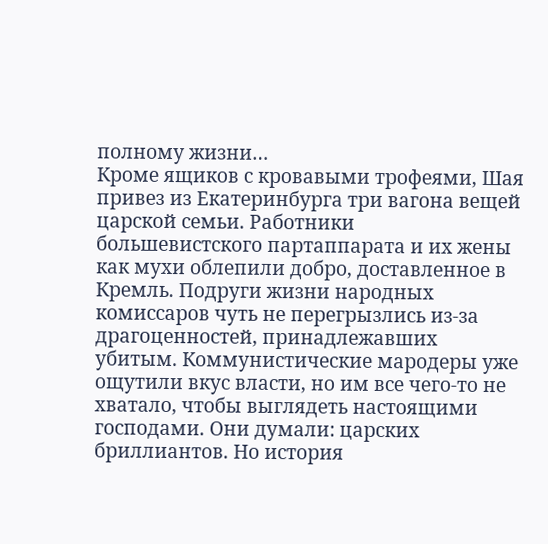полному жизни…
Кроме ящиков с кровавыми трофеями, Шая привез из Екатеринбурга три вагона вещей царской семьи. Работники большевистского партаппарата и их жены как мухи облепили добро, доставленное в Кремль. Подруги жизни народных комиссаров чуть не перегрызлись из-за драгоценностей, принадлежавших убитым. Коммунистические мародеры уже ощутили вкус власти, но им все чего-то не хватало, чтобы выглядеть настоящими господами. Они думали: царских бриллиантов. Но история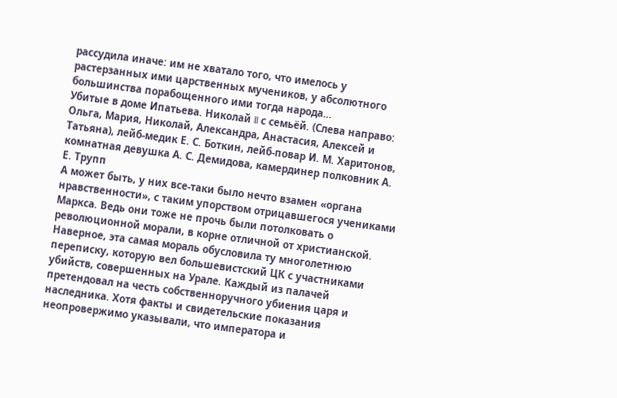рассудила иначе: им не хватало того, что имелось у растерзанных ими царственных мучеников, у абсолютного большинства порабощенного ими тогда народа…
Убитые в доме Ипатьева. Николай II с семьёй. (Слева направо: Ольга, Мария, Николай, Александра, Анастасия, Алексей и Татьяна), лейб-медик Е. С. Боткин, лейб-повар И. М. Харитонов, комнатная девушка А. С. Демидова, камердинер полковник А. Е. Трупп
А может быть, у них все-таки было нечто взамен «органа нравственности», с таким упорством отрицавшегося учениками Маркса. Ведь они тоже не прочь были потолковать о революционной морали, в корне отличной от христианской. Наверное, эта самая мораль обусловила ту многолетнюю переписку, которую вел большевистский ЦК с участниками убийств, совершенных на Урале. Каждый из палачей претендовал на честь собственноручного убиения царя и наследника. Хотя факты и свидетельские показания неопровержимо указывали, что императора и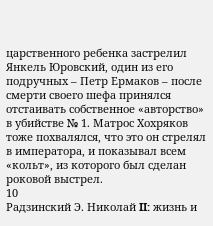царственного ребенка застрелил Янкель Юровский, один из его подручных – Петр Ермаков – после смерти своего шефа принялся отстаивать собственное «авторство» в убийстве № 1. Матрос Хохряков тоже похвалялся, что это он стрелял в императора, и показывал всем «кольт», из которого был сделан роковой выстрел.
10
Радзинский Э. Николай II: жизнь и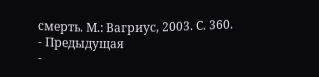смерть. М.: Вагриус, 2003. С. 360.
- Предыдущая
-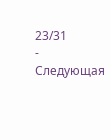23/31
- Следующая